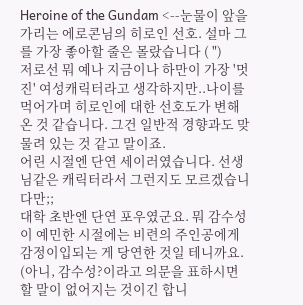Heroine of the Gundam <--눈물이 앞을 가리는 에로콘님의 히로인 선호. 설마 그를 가장 좋아할 줄은 몰랐습니다 ( ")
저로선 뭐 예나 지금이나 하만이 가장 '멋진' 여성캐릭터라고 생각하지만..나이를 먹어가며 히로인에 대한 선호도가 변해온 것 같습니다. 그건 일반적 경향과도 맞물려 있는 것 같고 말이죠.
어린 시절엔 단연 세이러였습니다. 선생님같은 캐릭터라서 그런지도 모르겠습니다만;;
대학 초반엔 단연 포우였군요. 뭐 감수성이 예민한 시절에는 비련의 주인공에게 감정이입되는 게 당연한 것일 테니까요. (아니, 감수성?이라고 의문을 표하시면 할 말이 없어지는 것이긴 합니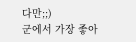다만;;)
군에서 가장 좋아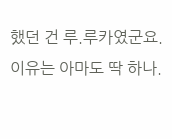했던 건 루.루카였군요. 이유는 아마도 딱 하나.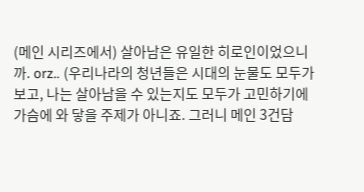(메인 시리즈에서) 살아남은 유일한 히로인이었으니까. orz.. (우리나라의 청년들은 시대의 눈물도 모두가 보고, 나는 살아남을 수 있는지도 모두가 고민하기에 가슴에 와 닿을 주제가 아니죠. 그러니 메인 3건담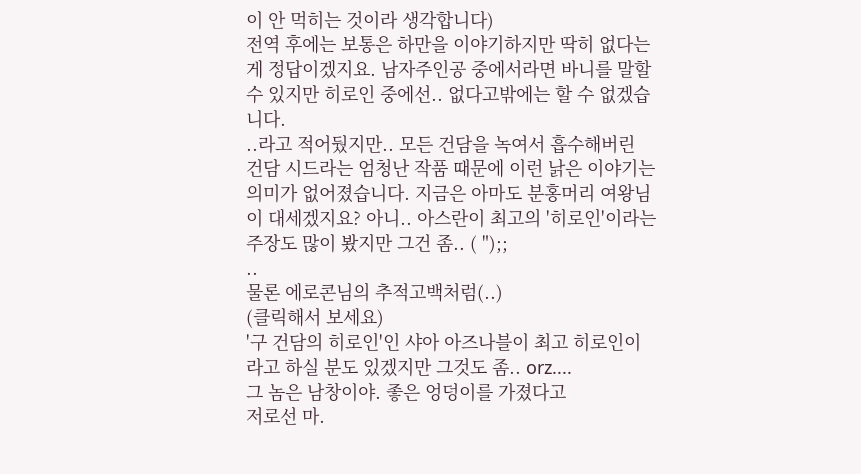이 안 먹히는 것이라 생각합니다)
전역 후에는 보통은 하만을 이야기하지만 딱히 없다는 게 정답이겠지요. 남자주인공 중에서라면 바니를 말할 수 있지만 히로인 중에선.. 없다고밖에는 할 수 없겠습니다.
..라고 적어뒀지만.. 모든 건담을 녹여서 흡수해버린 건담 시드라는 엄청난 작품 때문에 이런 낡은 이야기는 의미가 없어졌습니다. 지금은 아마도 분홍머리 여왕님이 대세겠지요? 아니.. 아스란이 최고의 '히로인'이라는 주장도 많이 봤지만 그건 좀.. ( ");;
..
물론 에로콘님의 추적고백처럼(..)
(클릭해서 보세요)
'구 건담의 히로인'인 샤아 아즈나블이 최고 히로인이라고 하실 분도 있겠지만 그것도 좀.. orz....
그 놈은 남창이야. 좋은 엉덩이를 가졌다고
저로선 마.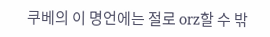쿠베의 이 명언에는 절로 orz할 수 밖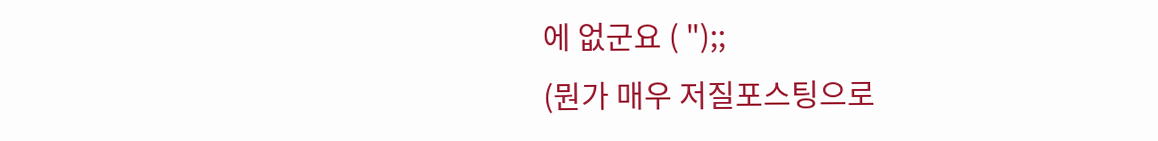에 없군요 ( ");;
(뭔가 매우 저질포스팅으로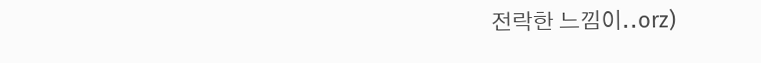전락한 느낌이..orz)